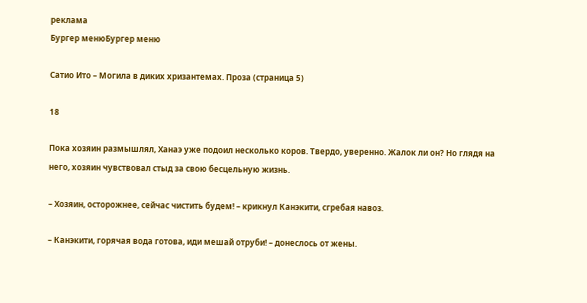реклама
Бургер менюБургер меню

Сатио Ито – Могила в диких хризантемах. Проза (страница 5)

18

Пока хозяин размышлял, Ханаэ уже подоил несколько коров. Твердо, уверенно. Жалок ли он? Но глядя на него, хозяин чувствовал стыд за свою бесцельную жизнь.

– Хозяин, осторожнее, сейчас чистить будем! – крикнул Канэкити, сгребая навоз.

– Канэкити, горячая вода готова, иди мешай отруби! – донеслось от жены.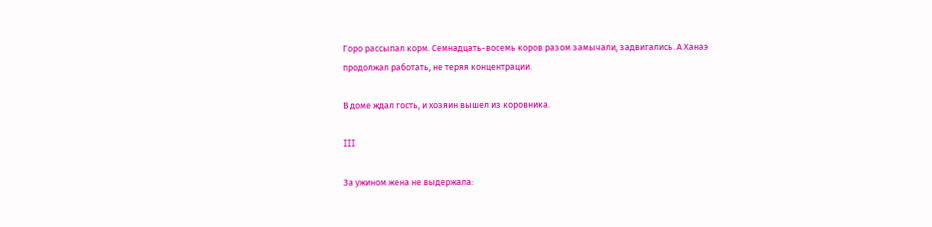Горо рассыпал корм. Семнадцать-восемь коров разом замычали, задвигались. А Ханаэ продолжал работать, не теряя концентрации.

В доме ждал гость, и хозяин вышел из коровника.

III

За ужином жена не выдержала: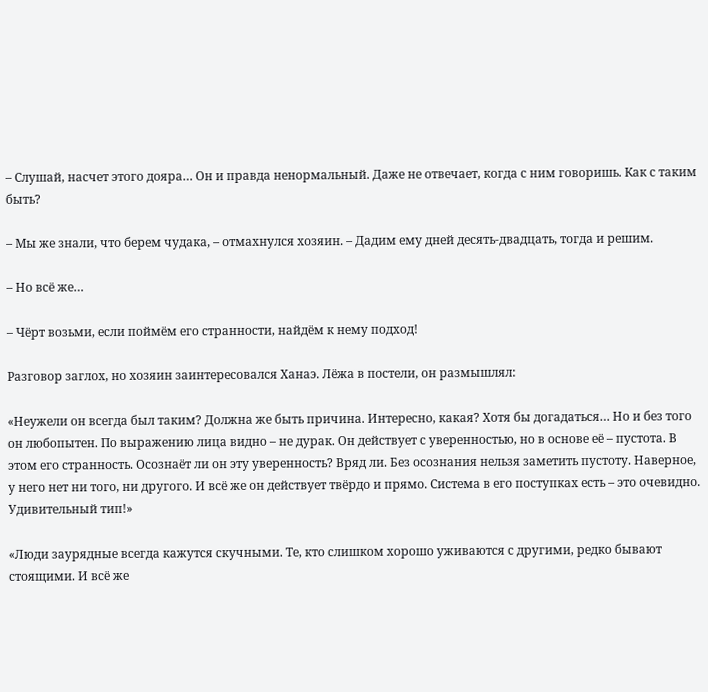– Слушай, насчет этого дояра… Он и правда ненормальный. Даже не отвечает, когда с ним говоришь. Как с таким быть?

– Мы же знали, что берем чудака, – отмахнулся хозяин. – Дадим ему дней десять-двадцать, тогда и решим.

– Но всё же…

– Чёрт возьми, если поймём его странности, найдём к нему подход!

Разговор заглох, но хозяин заинтересовался Ханаэ. Лёжа в постели, он размышлял:

«Неужели он всегда был таким? Должна же быть причина. Интересно, какая? Хотя бы догадаться… Но и без того он любопытен. По выражению лица видно – не дурак. Он действует с уверенностью, но в основе её – пустота. В этом его странность. Осознаёт ли он эту уверенность? Вряд ли. Без осознания нельзя заметить пустоту. Наверное, у него нет ни того, ни другого. И всё же он действует твёрдо и прямо. Система в его поступках есть – это очевидно. Удивительный тип!»

«Люди заурядные всегда кажутся скучными. Те, кто слишком хорошо уживаются с другими, редко бывают стоящими. И всё же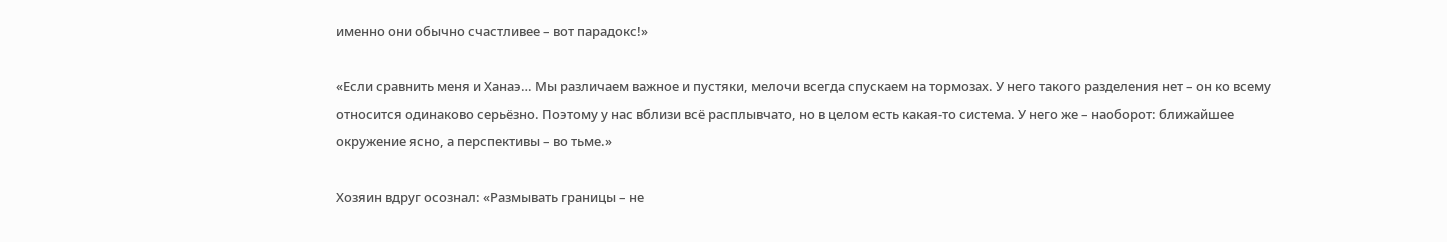именно они обычно счастливее – вот парадокс!»

«Если сравнить меня и Ханаэ… Мы различаем важное и пустяки, мелочи всегда спускаем на тормозах. У него такого разделения нет – он ко всему относится одинаково серьёзно. Поэтому у нас вблизи всё расплывчато, но в целом есть какая-то система. У него же – наоборот: ближайшее окружение ясно, а перспективы – во тьме.»

Хозяин вдруг осознал: «Размывать границы – не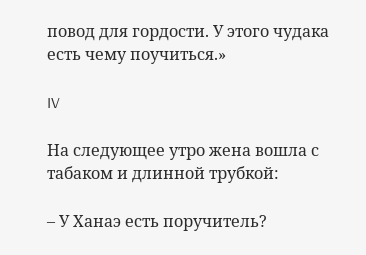повод для гордости. У этого чудака есть чему поучиться.»

IV

На следующее утро жена вошла с табаком и длинной трубкой:

– У Ханаэ есть поручитель?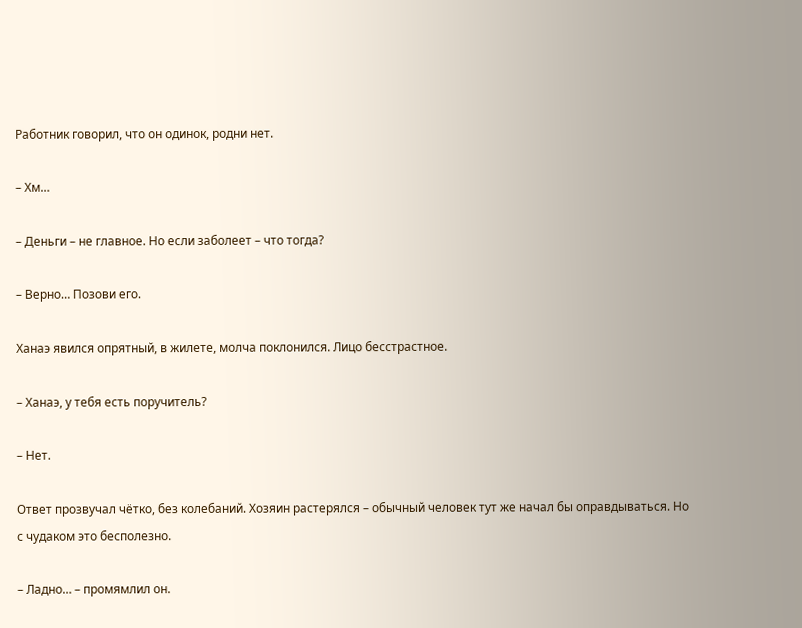Работник говорил, что он одинок, родни нет.

– Хм…

– Деньги – не главное. Но если заболеет – что тогда?

– Верно… Позови его.

Ханаэ явился опрятный, в жилете, молча поклонился. Лицо бесстрастное.

– Ханаэ, у тебя есть поручитель?

– Нет.

Ответ прозвучал чётко, без колебаний. Хозяин растерялся – обычный человек тут же начал бы оправдываться. Но с чудаком это бесполезно.

– Ладно… – промямлил он.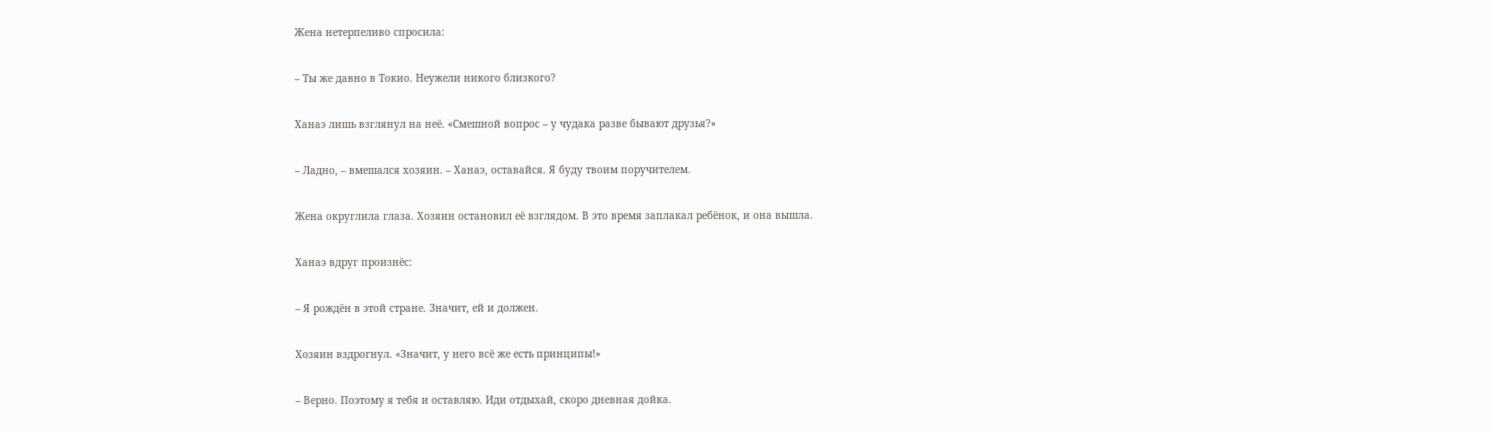Жена нетерпеливо спросила:

– Ты же давно в Токио. Неужели никого близкого?

Ханаэ лишь взглянул на неё. «Смешной вопрос – у чудака разве бывают друзья?»

– Ладно, – вмешался хозяин. – Ханаэ, оставайся. Я буду твоим поручителем.

Жена округлила глаза. Хозяин остановил её взглядом. В это время заплакал ребёнок, и она вышла.

Ханаэ вдруг произнёс:

– Я рождён в этой стране. Значит, ей и должен.

Хозяин вздрогнул. «Значит, у него всё же есть принципы!»

– Верно. Поэтому я тебя и оставляю. Иди отдыхай, скоро дневная дойка.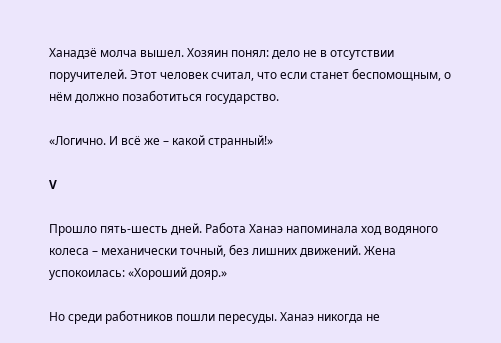Ханадзё молча вышел. Хозяин понял: дело не в отсутствии поручителей. Этот человек считал, что если станет беспомощным, о нём должно позаботиться государство.

«Логично. И всё же – какой странный!»

V

Прошло пять-шесть дней. Работа Ханаэ напоминала ход водяного колеса – механически точный, без лишних движений. Жена успокоилась: «Хороший дояр.»

Но среди работников пошли пересуды. Ханаэ никогда не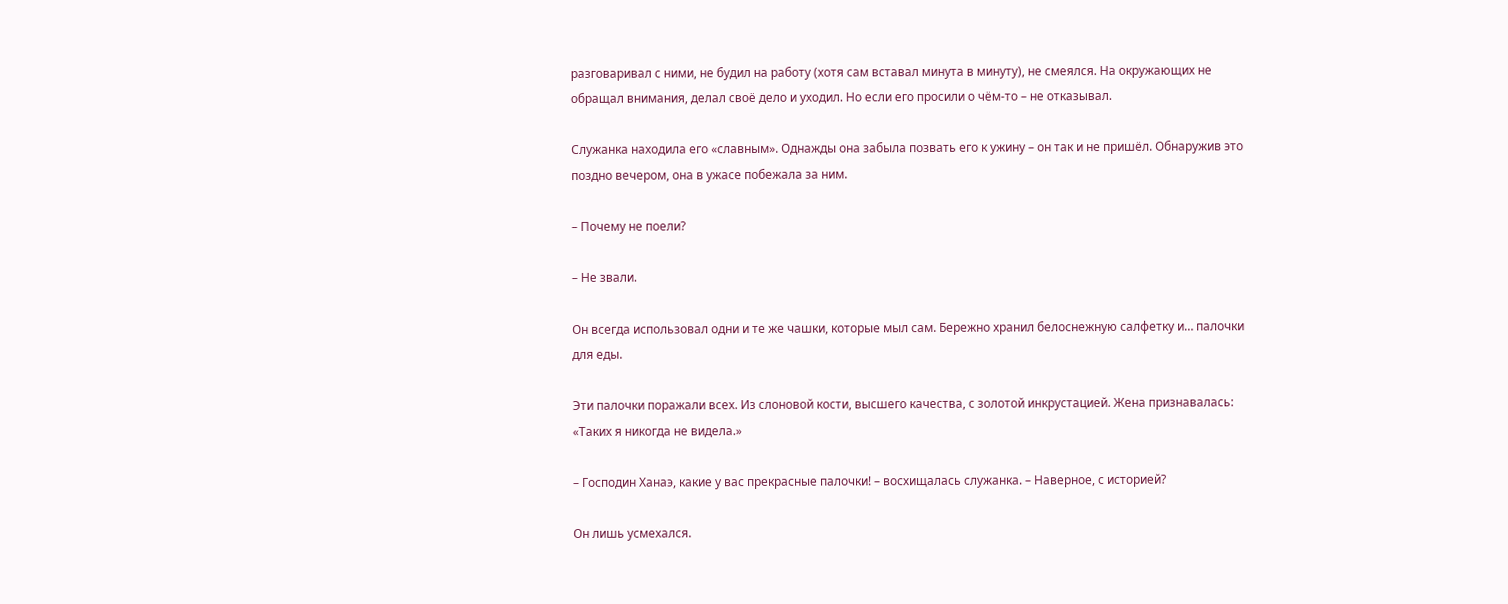разговаривал с ними, не будил на работу (хотя сам вставал минута в минуту), не смеялся. На окружающих не обращал внимания, делал своё дело и уходил. Но если его просили о чём-то – не отказывал.

Служанка находила его «славным». Однажды она забыла позвать его к ужину – он так и не пришёл. Обнаружив это поздно вечером, она в ужасе побежала за ним.

– Почему не поели?

– Не звали.

Он всегда использовал одни и те же чашки, которые мыл сам. Бережно хранил белоснежную салфетку и… палочки для еды.

Эти палочки поражали всех. Из слоновой кости, высшего качества, с золотой инкрустацией. Жена признавалась: «Таких я никогда не видела.»

– Господин Ханаэ, какие у вас прекрасные палочки! – восхищалась служанка. – Наверное, с историей?

Он лишь усмехался.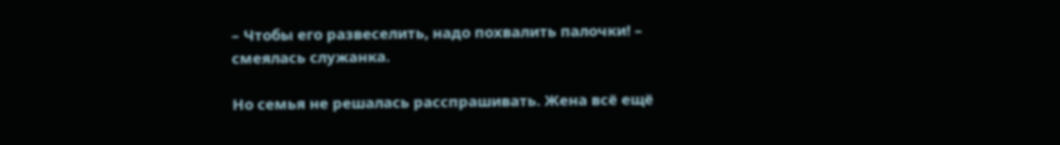– Чтобы его развеселить, надо похвалить палочки! – смеялась служанка.

Но семья не решалась расспрашивать. Жена всё ещё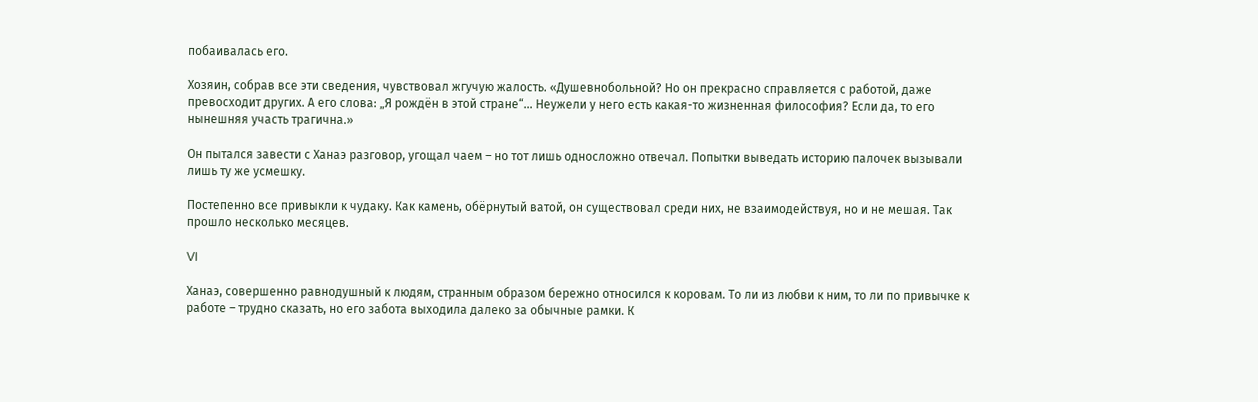побаивалась его.

Хозяин, собрав все эти сведения, чувствовал жгучую жалость. «Душевнобольной? Но он прекрасно справляется с работой, даже превосходит других. А его слова: „Я рождён в этой стране“… Неужели у него есть какая-то жизненная философия? Если да, то его нынешняя участь трагична.»

Он пытался завести с Ханаэ разговор, угощал чаем – но тот лишь односложно отвечал. Попытки выведать историю палочек вызывали лишь ту же усмешку.

Постепенно все привыкли к чудаку. Как камень, обёрнутый ватой, он существовал среди них, не взаимодействуя, но и не мешая. Так прошло несколько месяцев.

VI

Ханаэ, совершенно равнодушный к людям, странным образом бережно относился к коровам. То ли из любви к ним, то ли по привычке к работе – трудно сказать, но его забота выходила далеко за обычные рамки. К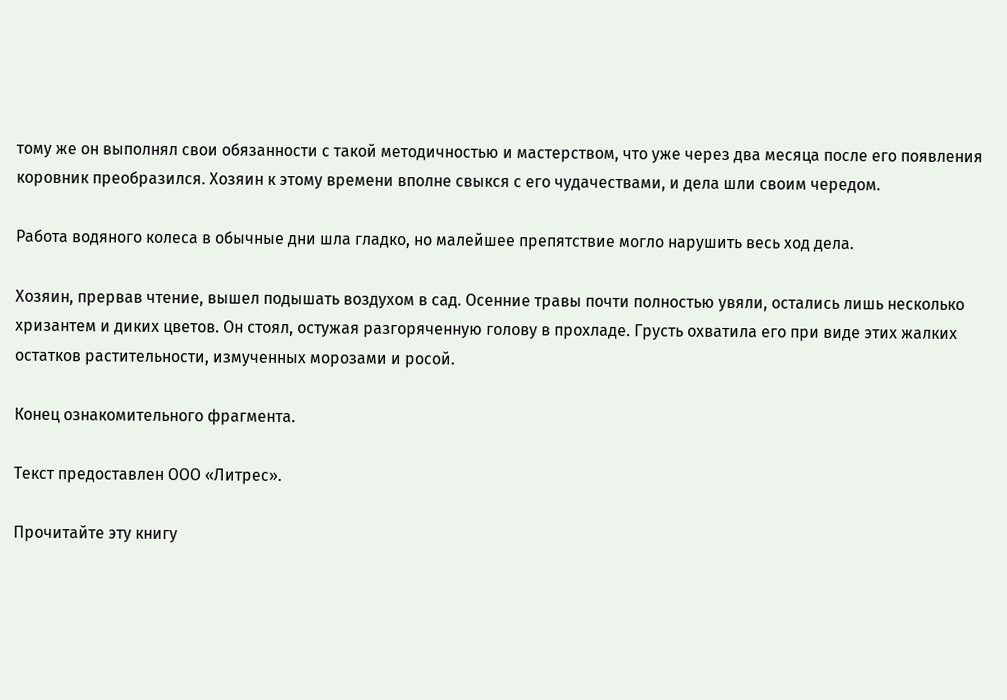тому же он выполнял свои обязанности с такой методичностью и мастерством, что уже через два месяца после его появления коровник преобразился. Хозяин к этому времени вполне свыкся с его чудачествами, и дела шли своим чередом.

Работа водяного колеса в обычные дни шла гладко, но малейшее препятствие могло нарушить весь ход дела.

Хозяин, прервав чтение, вышел подышать воздухом в сад. Осенние травы почти полностью увяли, остались лишь несколько хризантем и диких цветов. Он стоял, остужая разгоряченную голову в прохладе. Грусть охватила его при виде этих жалких остатков растительности, измученных морозами и росой.

Конец ознакомительного фрагмента.

Текст предоставлен ООО «Литрес».

Прочитайте эту книгу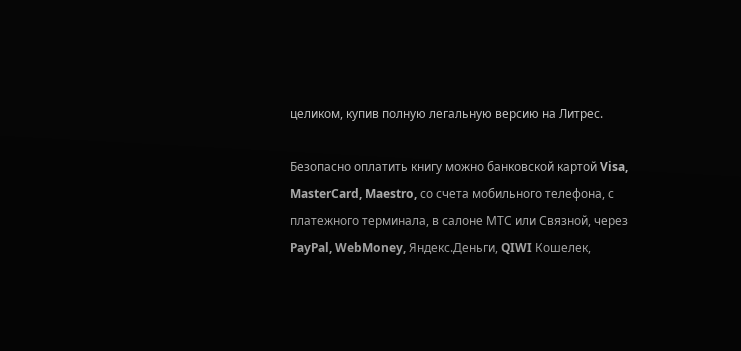целиком, купив полную легальную версию на Литрес.

Безопасно оплатить книгу можно банковской картой Visa, MasterCard, Maestro, со счета мобильного телефона, с платежного терминала, в салоне МТС или Связной, через PayPal, WebMoney, Яндекс.Деньги, QIWI Кошелек,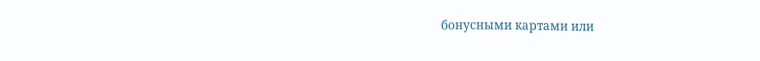бонусными картами или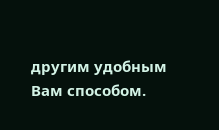другим удобным Вам способом.